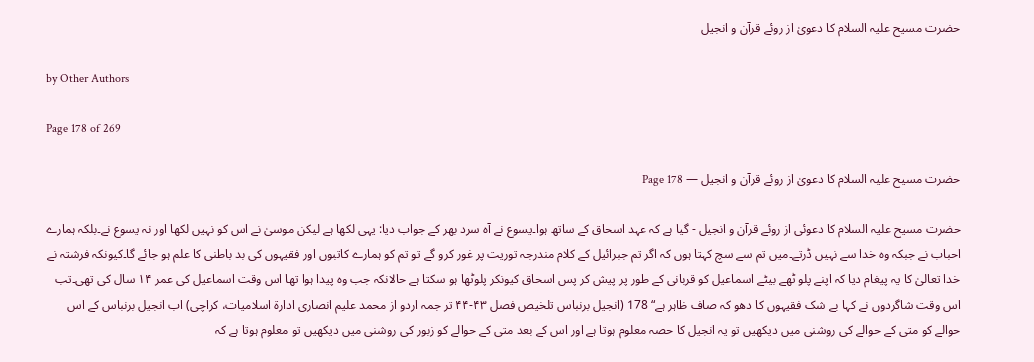حضرت مسیح علیہ السلام کا دعویٰ از روئے قرآن و انجیل

by Other Authors

Page 178 of 269

حضرت مسیح علیہ السلام کا دعویٰ از روئے قرآن و انجیل — Page 178

حضرت مسیح علیہ السلام کا دعوئی از روئے قرآن و انجیل - گیا ہے کہ عہد اسحاق کے ساتھ ہوا۔یسوع نے آہ سرد بھر کے جواب دیا: یہی لکھا ہے لیکن موسیٰ نے اس کو نہیں لکھا اور نہ یسوع نے۔بلکہ ہمارے احباب نے جبکہ وہ خدا سے نہیں ڈرتے۔میں تم سے سچ کہتا ہوں کہ اگر تم جبرائیل کے کلام مندرجہ توریت پر غور کرو گے تو تم کو ہمارے کاتبوں اور فقیہوں کی بد باطنی کا علم ہو جائے گا۔کیونکہ فرشتہ نے خدا تعالیٰ کا یہ پیغام دیا کہ اپنے پلو ٹھے بیٹے اسماعیل کو قربانی کے طور پر پیش کر پس اسحاق کیونکر پلوٹھا ہو سکتا ہے حالانکہ جب وہ پیدا ہوا تھا اس وقت اسماعیل کی عمر ۱۴ سال کی تھی۔تب اس وقت شاگردوں نے کہا بے شک فقیہوں کا دھو کہ صاف ظاہر ہے“ 178 (انجیل برنباس تلخیص فصل ۴۳-۴۴ تر جمہ اردو از محمد علیم انصاری ادارۃ اسلامیات، کراچی) اب انجیل برنباس کے اس حوالے کو متی کے حوالے کی روشنی میں دیکھیں تو یہ انجیل کا حصہ معلوم ہوتا ہے اور اس کے بعد متی کے حوالے کو زبور کی روشنی میں دیکھیں تو معلوم ہوتا ہے کہ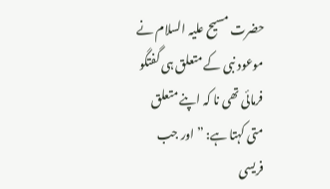حضرت مسیح علیہ السلام نے موعود نبی کے متعلق ہی گفتگو فرمائی تھی نا کہ اپنے متعلق متی کہتا ہے: ” اور جب فریسی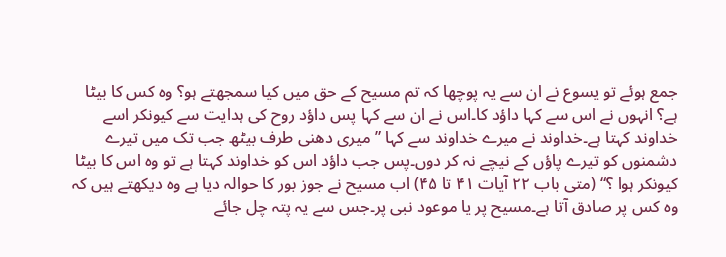جمع ہوئے تو یسوع نے ان سے یہ پوچھا کہ تم مسیح کے حق میں کیا سمجھتے ہو؟ وہ کس کا بیٹا ہے؟ انہوں نے اس سے کہا داؤد کا۔اس نے ان سے کہا پس داؤد روح کی ہدایت سے کیونکر اسے خداوند کہتا ہے۔خداوند نے میرے خداوند سے کہا ” میری دھنی طرف بیٹھ جب تک میں تیرے دشمنوں کو تیرے پاؤں کے نیچے نہ کر دوں۔پس جب داؤد اس کو خداوند کہتا ہے تو وہ اس کا بیٹا کیونکر ہوا ؟“ (متی باب ۲۲ آیات ۴۱ تا ۴۵) اب مسیح نے جوز بور کا حوالہ دیا ہے وہ دیکھتے ہیں کہ وہ کس پر صادق آتا ہے۔مسیح پر یا موعود نبی پر۔جس سے یہ پتہ چل جائے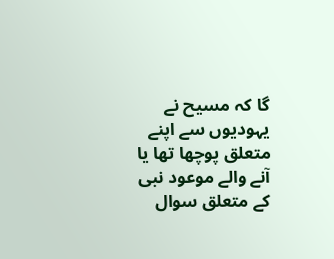گا کہ مسیح نے یہودیوں سے اپنے متعلق پوچھا تھا یا آنے والے موعود نبی کے متعلق سوال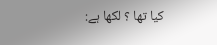کیا تھا ؟ لکھا ہے: